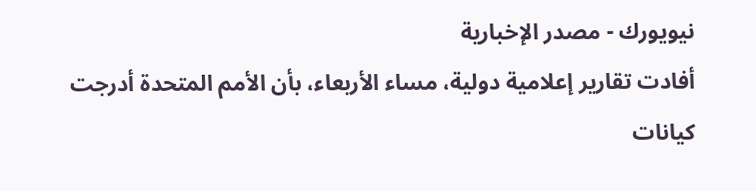نيويورك - مصدر الإخبارية
أفادت تقارير إعلامية دولية، مساء الأربعاء، بأن الأمم المتحدة أدرجت كيانات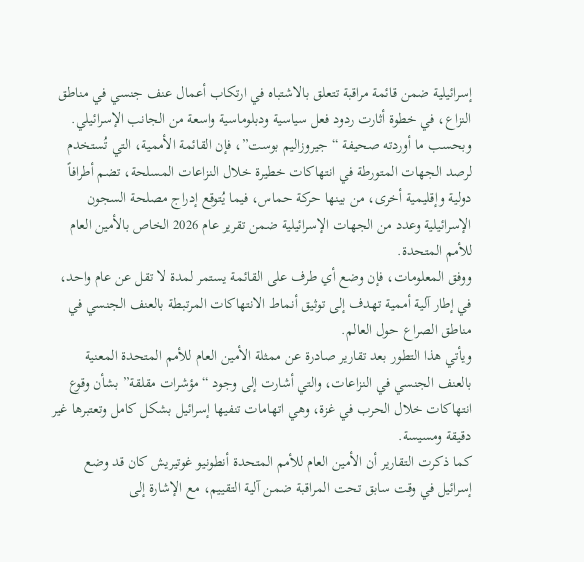إسرائيلية ضمن قائمة مراقبة تتعلق بالاشتباه في ارتكاب أعمال عنف جنسي في مناطق النزاع، في خطوة أثارت ردود فعل سياسية ودبلوماسية واسعة من الجانب الإسرائيلي.
وبحسب ما أوردته صحيفة “جيروزاليم بوست”، فإن القائمة الأممية، التي تُستخدم لرصد الجهات المتورطة في انتهاكات خطيرة خلال النزاعات المسلحة، تضم أطرافاً دولية وإقليمية أخرى، من بينها حركة حماس، فيما يُتوقع إدراج مصلحة السجون الإسرائيلية وعدد من الجهات الإسرائيلية ضمن تقرير عام 2026 الخاص بالأمين العام للأمم المتحدة.
ووفق المعلومات، فإن وضع أي طرف على القائمة يستمر لمدة لا تقل عن عام واحد، في إطار آلية أممية تهدف إلى توثيق أنماط الانتهاكات المرتبطة بالعنف الجنسي في مناطق الصراع حول العالم.
ويأتي هذا التطور بعد تقارير صادرة عن ممثلة الأمين العام للأمم المتحدة المعنية بالعنف الجنسي في النزاعات، والتي أشارت إلى وجود “مؤشرات مقلقة” بشأن وقوع انتهاكات خلال الحرب في غزة، وهي اتهامات تنفيها إسرائيل بشكل كامل وتعتبرها غير دقيقة ومسيسة.
كما ذكرت التقارير أن الأمين العام للأمم المتحدة أنطونيو غوتيريش كان قد وضع إسرائيل في وقت سابق تحت المراقبة ضمن آلية التقييم، مع الإشارة إلى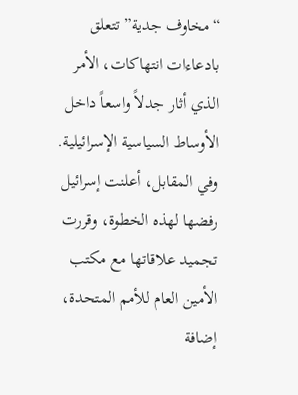“مخاوف جدية” تتعلق بادعاءات انتهاكات، الأمر الذي أثار جدلاً واسعاً داخل الأوساط السياسية الإسرائيلية.
وفي المقابل، أعلنت إسرائيل رفضها لهذه الخطوة، وقررت تجميد علاقاتها مع مكتب الأمين العام للأمم المتحدة، إضافة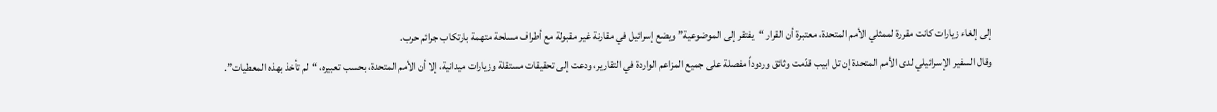إلى إلغاء زيارات كانت مقررة لممثلي الأمم المتحدة، معتبرة أن القرار “يفتقر إلى الموضوعية” ويضع إسرائيل في مقارنة غير مقبولة مع أطراف مسلحة متهمة بارتكاب جرائم حرب.
وقال السفير الإسرائيلي لدى الأمم المتحدة إن تل ابيب قدّمت وثائق وردوداً مفصلة على جميع المزاعم الواردة في التقارير، ودعت إلى تحقيقات مستقلة وزيارات ميدانية، إلا أن الأمم المتحدة، بحسب تعبيره، “لم تأخذ بهذه المعطيات”.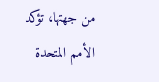من جهتها، تؤكد الأمم المتحدة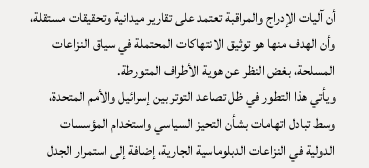أن آليات الإدراج والمراقبة تعتمد على تقارير ميدانية وتحقيقات مستقلة، وأن الهدف منها هو توثيق الانتهاكات المحتملة في سياق النزاعات المسلحة، بغض النظر عن هوية الأطراف المتورطة.
ويأتي هذا التطور في ظل تصاعد التوتر بين إسرائيل والأمم المتحدة، وسط تبادل اتهامات بشأن التحيز السياسي واستخدام المؤسسات الدولية في النزاعات الدبلوماسية الجارية، إضافة إلى استمرار الجدل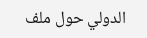الدولي حول ملف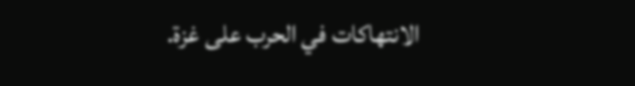الانتهاكات في الحرب على غزة.